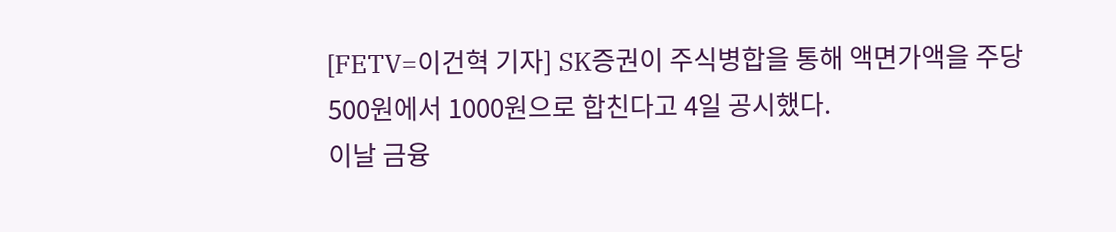[FETV=이건혁 기자] SK증권이 주식병합을 통해 액면가액을 주당 500원에서 1000원으로 합친다고 4일 공시했다.
이날 금융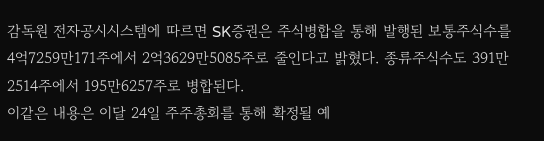감독원 전자공시시스템에 따르면 SK증권은 주식병합을 통해 발행된 보통주식수를 4억7259만171주에서 2억3629만5085주로 줄인다고 밝혔다. 종류주식수도 391만2514주에서 195만6257주로 병합된다.
이같은 내용은 이달 24일 주주총회를 통해 확정될 예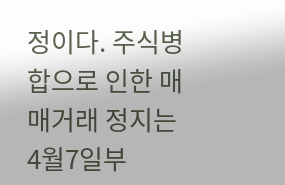정이다. 주식병합으로 인한 매매거래 정지는 4월7일부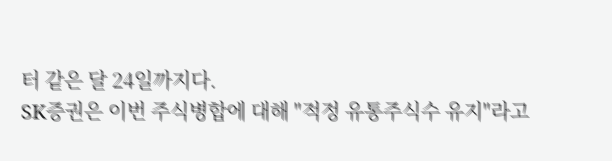터 같은 달 24일까지다.
SK증권은 이번 주식병합에 대해 "적정 유통주식수 유지"라고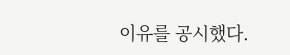이유를 공시했다.